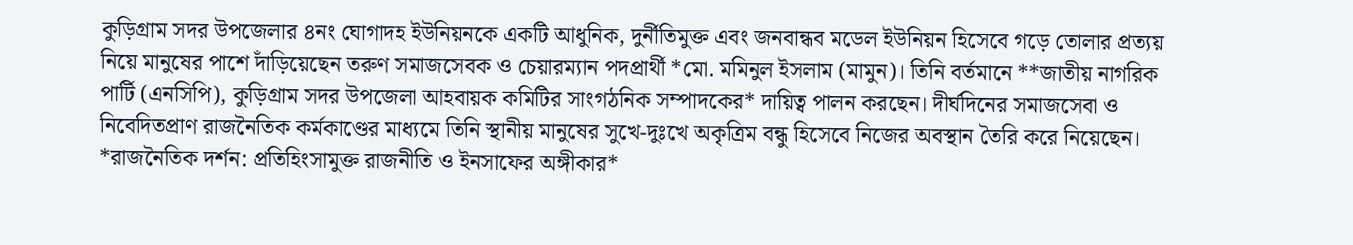কুড়িগ্রাম সদর উপজেলার ৪নং ঘোগাদহ ইউনিয়নকে একটি আধুনিক, দুর্নীতিমুক্ত এবং জনবান্ধব মডেল ইউনিয়ন হিসেবে গড়ে তোলার প্রত্যয় নিয়ে মানুষের পাশে দাঁড়িয়েছেন তরুণ সমাজসেবক ও চেয়ারম্যান পদপ্রার্থী *মো. মমিনুল ইসলাম (মামুন)। তিনি বর্তমানে **জাতীয় নাগরিক পার্টি (এনসিপি), কুড়িগ্রাম সদর উপজেলা আহবায়ক কমিটির সাংগঠনিক সম্পাদকের* দায়িত্ব পালন করছেন। দীর্ঘদিনের সমাজসেবা ও নিবেদিতপ্রাণ রাজনৈতিক কর্মকাণ্ডের মাধ্যমে তিনি স্থানীয় মানুষের সুখে-দুঃখে অকৃত্রিম বন্ধু হিসেবে নিজের অবস্থান তৈরি করে নিয়েছেন।
*রাজনৈতিক দর্শন: প্রতিহিংসামুক্ত রাজনীতি ও ইনসাফের অঙ্গীকার*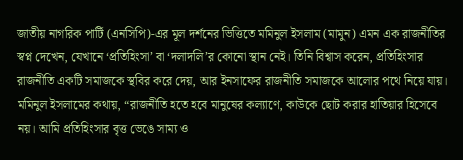জাতীয় নাগরিক পার্টি (এনসিপি)-এর মূল দর্শনের ভিত্তিতে মমিনুল ইসলাম (মামুন) এমন এক রাজনীতির স্বপ্ন দেখেন, যেখানে ‘প্রতিহিংসা’ বা ‘দলাদলি’র কোনো স্থান নেই। তিনি বিশ্বাস করেন, প্রতিহিংসার রাজনীতি একটি সমাজকে স্থবির করে দেয়, আর ইনসাফের রাজনীতি সমাজকে আলোর পথে নিয়ে যায়। মমিনুল ইসলামের কথায়, “রাজনীতি হতে হবে মানুষের কল্যাণে, কাউকে ছোট করার হাতিয়ার হিসেবে নয়। আমি প্রতিহিংসার বৃত্ত ভেঙে সাম্য ও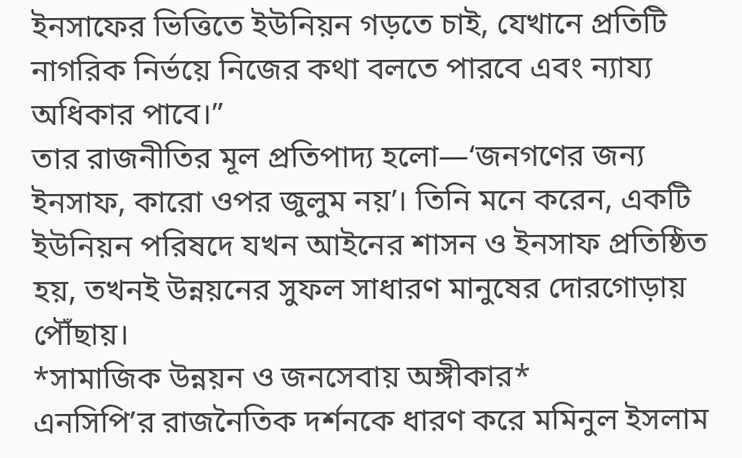ইনসাফের ভিত্তিতে ইউনিয়ন গড়তে চাই, যেখানে প্রতিটি নাগরিক নির্ভয়ে নিজের কথা বলতে পারবে এবং ন্যায্য অধিকার পাবে।”
তার রাজনীতির মূল প্রতিপাদ্য হলো—‘জনগণের জন্য ইনসাফ, কারো ওপর জুলুম নয়’। তিনি মনে করেন, একটি ইউনিয়ন পরিষদে যখন আইনের শাসন ও ইনসাফ প্রতিষ্ঠিত হয়, তখনই উন্নয়নের সুফল সাধারণ মানুষের দোরগোড়ায় পৌঁছায়।
*সামাজিক উন্নয়ন ও জনসেবায় অঙ্গীকার*
এনসিপি’র রাজনৈতিক দর্শনকে ধারণ করে মমিনুল ইসলাম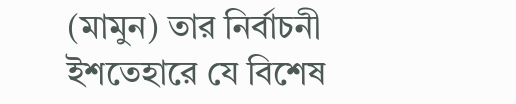(মামুন) তার নির্বাচনী ইশতেহারে যে বিশেষ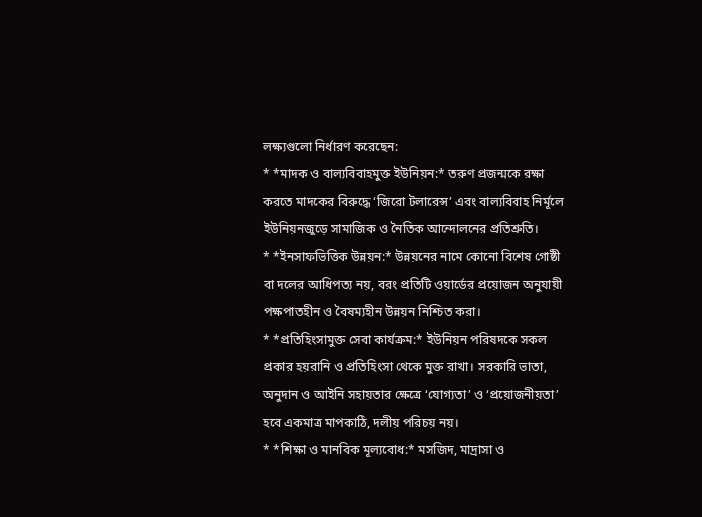লক্ষ্যগুলো নির্ধারণ করেছেন:
* *মাদক ও বাল্যবিবাহমুক্ত ইউনিয়ন:* তরুণ প্রজন্মকে রক্ষা করতে মাদকের বিরুদ্ধে ‘জিরো টলারেন্স’ এবং বাল্যবিবাহ নির্মূলে ইউনিয়নজুড়ে সামাজিক ও নৈতিক আন্দোলনের প্রতিশ্রুতি।
* *ইনসাফভিত্তিক উন্নয়ন:* উন্নয়নের নামে কোনো বিশেষ গোষ্ঠী বা দলের আধিপত্য নয়, বরং প্রতিটি ওয়ার্ডের প্রয়োজন অনুযায়ী পক্ষপাতহীন ও বৈষম্যহীন উন্নয়ন নিশ্চিত করা।
* *প্রতিহিংসামুক্ত সেবা কার্যক্রম:* ইউনিয়ন পরিষদকে সকল প্রকার হয়রানি ও প্রতিহিংসা থেকে মুক্ত রাখা। সরকারি ভাতা, অনুদান ও আইনি সহায়তার ক্ষেত্রে ‘যোগ্যতা’ ও ‘প্রয়োজনীয়তা’ হবে একমাত্র মাপকাঠি, দলীয় পরিচয় নয়।
* *শিক্ষা ও মানবিক মূল্যবোধ:* মসজিদ, মাদ্রাসা ও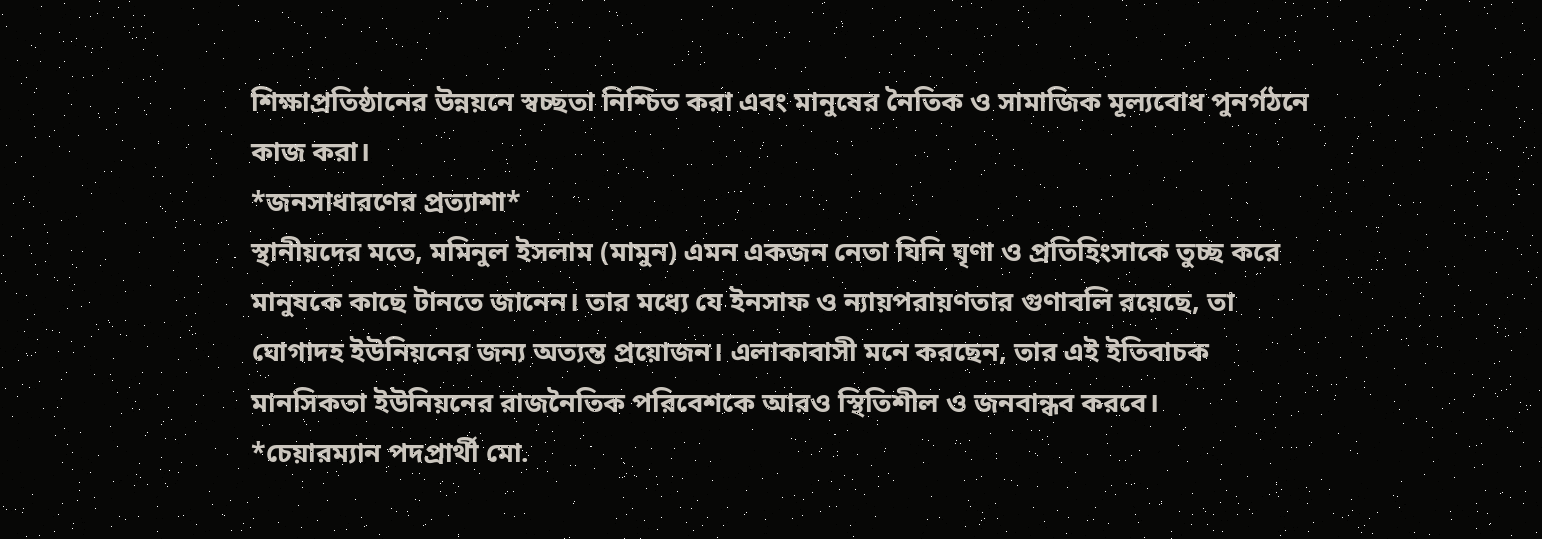শিক্ষাপ্রতিষ্ঠানের উন্নয়নে স্বচ্ছতা নিশ্চিত করা এবং মানুষের নৈতিক ও সামাজিক মূল্যবোধ পুনর্গঠনে কাজ করা।
*জনসাধারণের প্রত্যাশা*
স্থানীয়দের মতে, মমিনুল ইসলাম (মামুন) এমন একজন নেতা যিনি ঘৃণা ও প্রতিহিংসাকে তুচ্ছ করে মানুষকে কাছে টানতে জানেন। তার মধ্যে যে ইনসাফ ও ন্যায়পরায়ণতার গুণাবলি রয়েছে, তা ঘোগাদহ ইউনিয়নের জন্য অত্যন্ত প্রয়োজন। এলাকাবাসী মনে করছেন, তার এই ইতিবাচক মানসিকতা ইউনিয়নের রাজনৈতিক পরিবেশকে আরও স্থিতিশীল ও জনবান্ধব করবে।
*চেয়ারম্যান পদপ্রার্থী মো.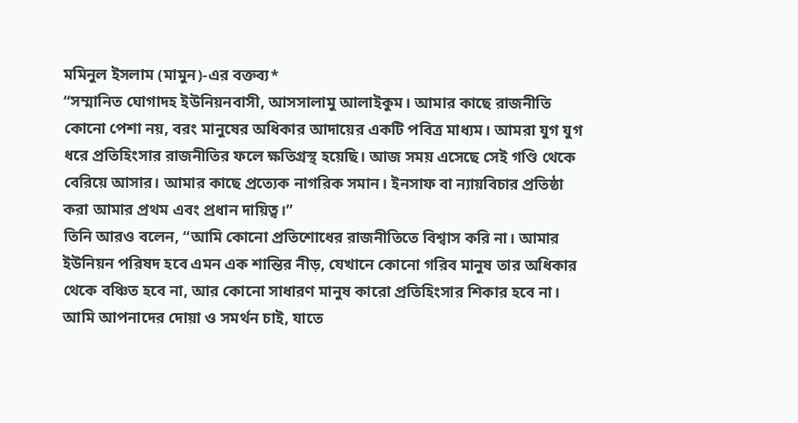মমিনুল ইসলাম (মামুন)-এর বক্তব্য*
“সম্মানিত ঘোগাদহ ইউনিয়নবাসী, আসসালামু আলাইকুম। আমার কাছে রাজনীতি কোনো পেশা নয়, বরং মানুষের অধিকার আদায়ের একটি পবিত্র মাধ্যম। আমরা যুগ যুগ ধরে প্রতিহিংসার রাজনীতির ফলে ক্ষতিগ্রস্থ হয়েছি। আজ সময় এসেছে সেই গণ্ডি থেকে বেরিয়ে আসার। আমার কাছে প্রত্যেক নাগরিক সমান। ইনসাফ বা ন্যায়বিচার প্রতিষ্ঠা করা আমার প্রথম এবং প্রধান দায়িত্ব।”
তিনি আরও বলেন, “আমি কোনো প্রতিশোধের রাজনীতিতে বিশ্বাস করি না। আমার ইউনিয়ন পরিষদ হবে এমন এক শান্তির নীড়, যেখানে কোনো গরিব মানুষ তার অধিকার থেকে বঞ্চিত হবে না, আর কোনো সাধারণ মানুষ কারো প্রতিহিংসার শিকার হবে না। আমি আপনাদের দোয়া ও সমর্থন চাই, যাতে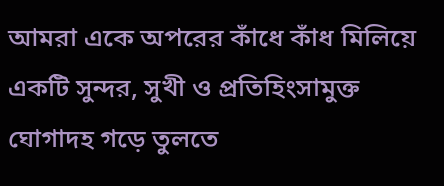আমরা একে অপরের কাঁধে কাঁধ মিলিয়ে একটি সুন্দর, সুখী ও প্রতিহিংসামুক্ত ঘোগাদহ গড়ে তুলতে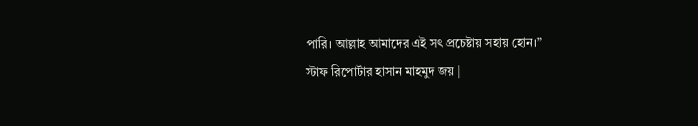পারি। আল্লাহ আমাদের এই সৎ প্রচেষ্টায় সহায় হোন।”
স্টাফ রিপোর্টার হাসান মাহমুদ জয় |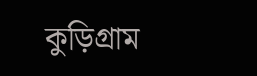কুড়িগ্রাম